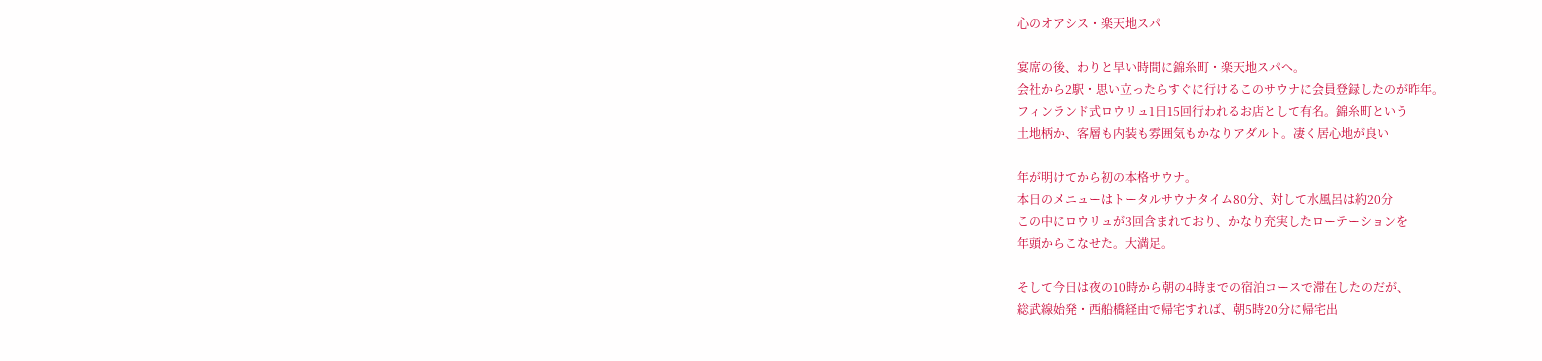心のオアシス・楽天地スパ

宴席の後、わりと早い時間に錦糸町・楽天地スパへ。
会社から2駅・思い立ったらすぐに行けるこのサウナに会員登録したのが昨年。
フィンランド式ロウリュ1日15回行われるお店として有名。錦糸町という
土地柄か、客層も内装も雰囲気もかなりアダルト。凄く居心地が良い

年が明けてから初の本格サウナ。
本日のメニューはトータルサウナタイム80分、対して水風呂は約20分
この中にロウリュが3回含まれており、かなり充実したローテーションを
年頭からこなせた。大満足。

そして今日は夜の10時から朝の4時までの宿泊コースで滞在したのだが、
総武線始発・西船橋経由で帰宅すれば、朝5時20分に帰宅出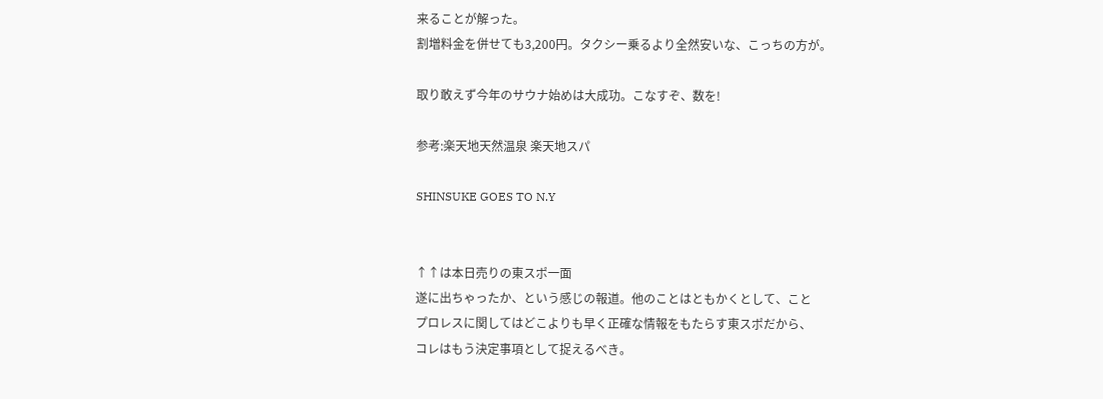来ることが解った。
割増料金を併せても3,200円。タクシー乗るより全然安いな、こっちの方が。

取り敢えず今年のサウナ始めは大成功。こなすぞ、数を!

参考:楽天地天然温泉 楽天地スパ

SHINSUKE GOES TO N.Y


↑↑は本日売りの東スポ一面
遂に出ちゃったか、という感じの報道。他のことはともかくとして、こと
プロレスに関してはどこよりも早く正確な情報をもたらす東スポだから、
コレはもう決定事項として捉えるべき。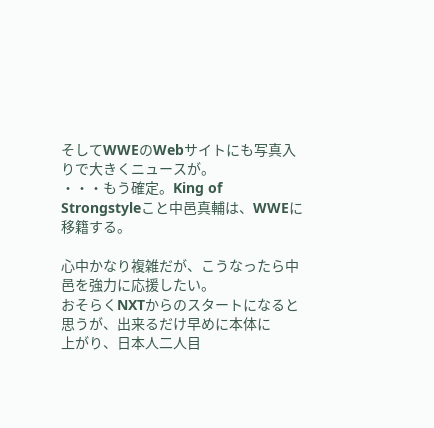そしてWWEのWebサイトにも写真入りで大きくニュースが。
・・・もう確定。King of Strongstyleこと中邑真輔は、WWEに移籍する。

心中かなり複雑だが、こうなったら中邑を強力に応援したい。
おそらくNXTからのスタートになると思うが、出来るだけ早めに本体に
上がり、日本人二人目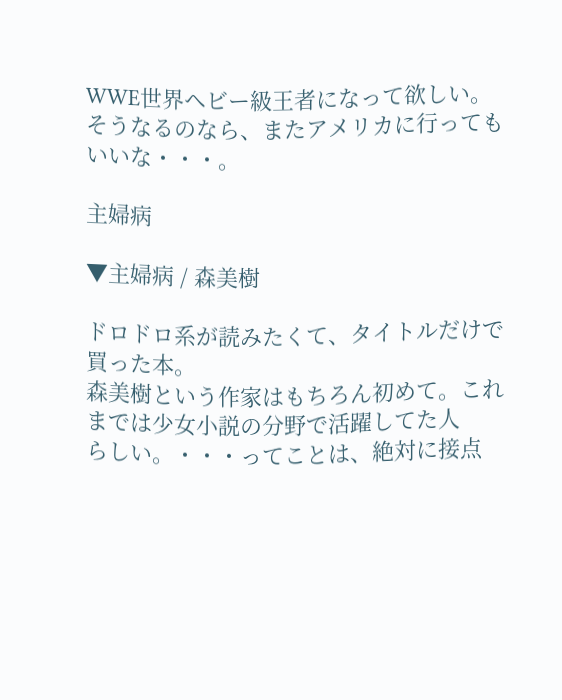WWE世界ヘビー級王者になって欲しい。
そうなるのなら、またアメリカに行ってもいいな・・・。

主婦病

▼主婦病 / 森美樹

ドロドロ系が読みたくて、タイトルだけで買った本。
森美樹という作家はもちろん初めて。これまでは少女小説の分野で活躍してた人
らしい。・・・ってことは、絶対に接点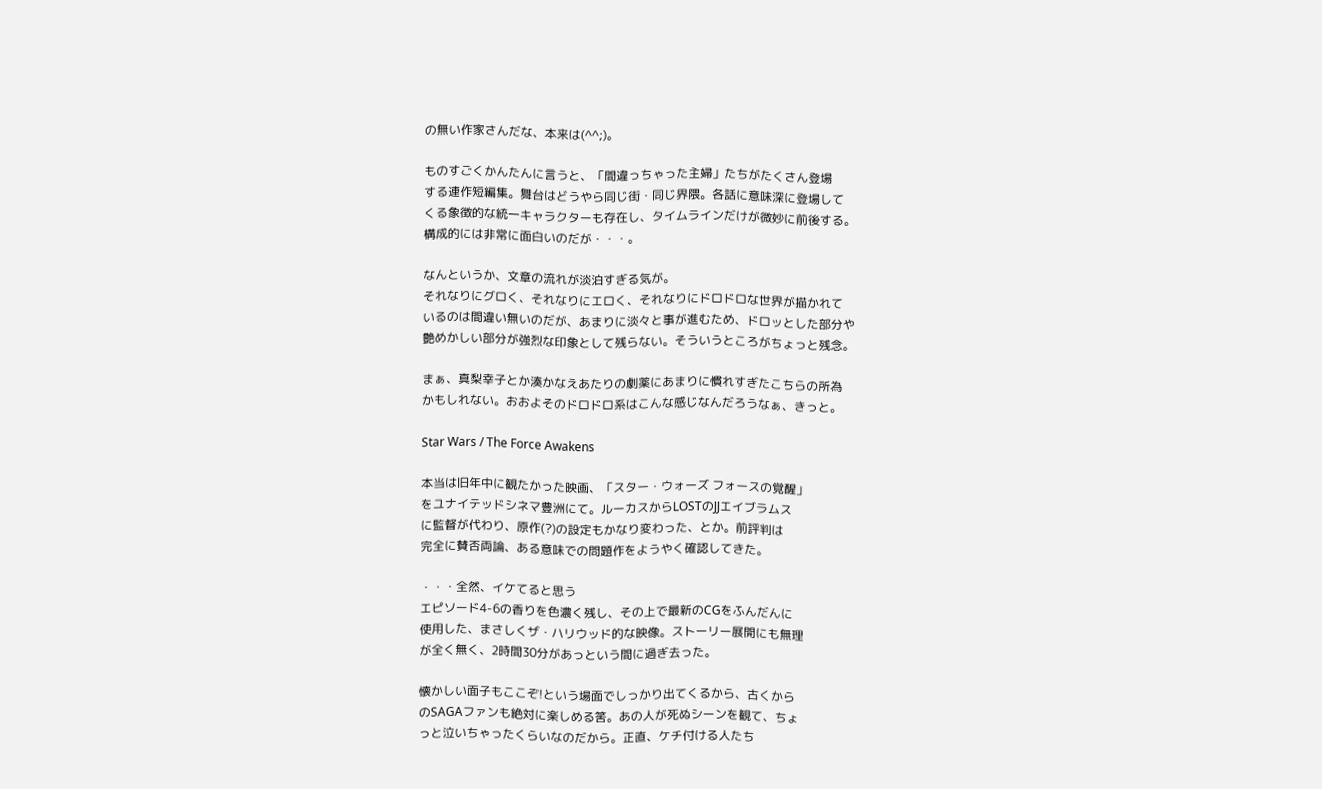の無い作家さんだな、本来は(^^;)。

ものすごくかんたんに言うと、「間違っちゃった主婦」たちがたくさん登場
する連作短編集。舞台はどうやら同じ街・同じ界隈。各話に意味深に登場して
くる象徴的な統一キャラクターも存在し、タイムラインだけが微妙に前後する。
構成的には非常に面白いのだが・・・。

なんというか、文章の流れが淡泊すぎる気が。
それなりにグロく、それなりにエロく、それなりにドロドロな世界が描かれて
いるのは間違い無いのだが、あまりに淡々と事が進むため、ドロッとした部分や
艶めかしい部分が強烈な印象として残らない。そういうところがちょっと残念。

まぁ、真梨幸子とか湊かなえあたりの劇薬にあまりに慣れすぎたこちらの所為
かもしれない。おおよそのドロドロ系はこんな感じなんだろうなぁ、きっと。

Star Wars / The Force Awakens

本当は旧年中に観たかった映画、「スター・ウォーズ フォースの覚醒」
をユナイテッドシネマ豊洲にて。ルーカスからLOSTのJJエイブラムス
に監督が代わり、原作(?)の設定もかなり変わった、とか。前評判は
完全に賛否両論、ある意味での問題作をようやく確認してきた。

・・・全然、イケてると思う
エピソード4-6の香りを色濃く残し、その上で最新のCGをふんだんに
使用した、まさしくザ・ハリウッド的な映像。ストーリー展開にも無理
が全く無く、2時間30分があっという間に過ぎ去った。

懐かしい面子もここぞ!という場面でしっかり出てくるから、古くから
のSAGAファンも絶対に楽しめる筈。あの人が死ぬシーンを観て、ちょ
っと泣いちゃったくらいなのだから。正直、ケチ付ける人たち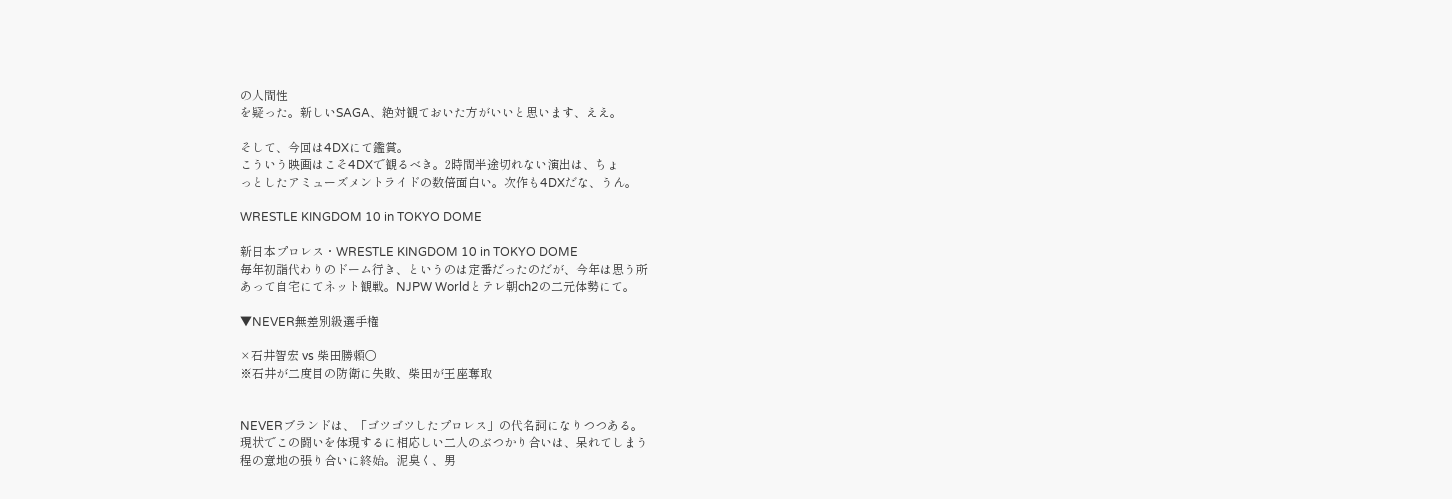の人間性
を疑った。新しいSAGA、絶対観ておいた方がいいと思います、ええ。

そして、今回は4DXにて鑑賞。
こういう映画はこそ4DXで観るべき。2時間半途切れない演出は、ちょ
っとしたアミューズメントライドの数倍面白い。次作も4DXだな、うん。

WRESTLE KINGDOM 10 in TOKYO DOME

新日本プロレス・WRESTLE KINGDOM 10 in TOKYO DOME
毎年初詣代わりのドーム行き、というのは定番だったのだが、今年は思う所
あって自宅にてネット観戦。NJPW Worldとテレ朝ch2の二元体勢にて。

▼NEVER無差別級選手権

×石井智宏 vs 柴田勝頼○
※石井が二度目の防衛に失敗、柴田が王座奪取


NEVERブランドは、「ゴツゴツしたプロレス」の代名詞になりつつある。
現状でこの闘いを体現するに相応しい二人のぶつかり合いは、呆れてしまう
程の意地の張り合いに終始。泥臭く、男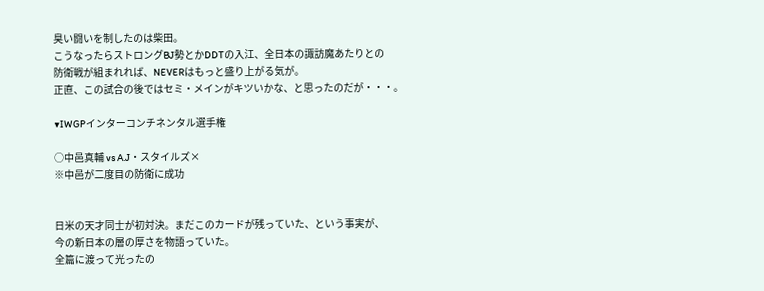臭い闘いを制したのは柴田。
こうなったらストロングBJ勢とかDDTの入江、全日本の諏訪魔あたりとの
防衛戦が組まれれば、NEVERはもっと盛り上がる気が。
正直、この試合の後ではセミ・メインがキツいかな、と思ったのだが・・・。

▼IWGPインターコンチネンタル選手権

○中邑真輔 vs A.J・スタイルズ×
※中邑が二度目の防衛に成功


日米の天才同士が初対決。まだこのカードが残っていた、という事実が、
今の新日本の層の厚さを物語っていた。
全篇に渡って光ったの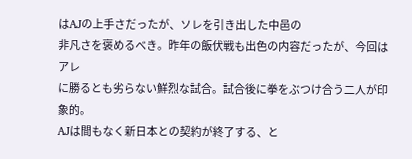はAJの上手さだったが、ソレを引き出した中邑の
非凡さを褒めるべき。昨年の飯伏戦も出色の内容だったが、今回はアレ
に勝るとも劣らない鮮烈な試合。試合後に拳をぶつけ合う二人が印象的。
AJは間もなく新日本との契約が終了する、と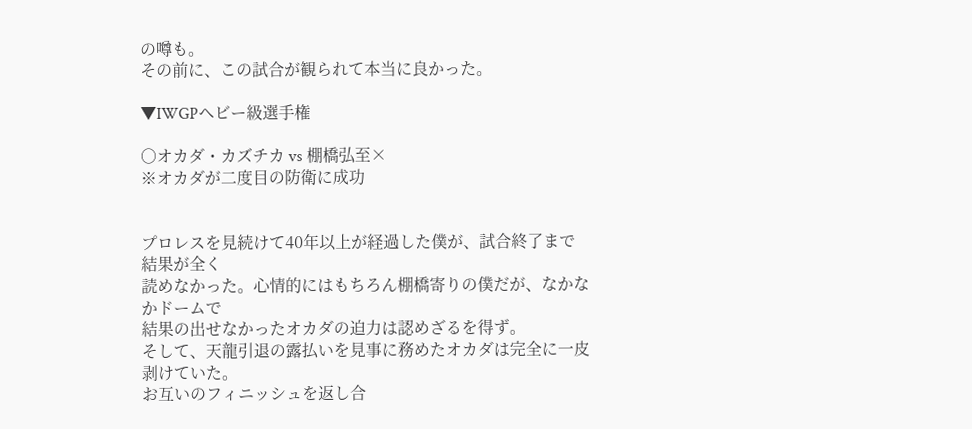の噂も。
その前に、この試合が観られて本当に良かった。

▼IWGPヘビー級選手権

○オカダ・カズチカ vs 棚橋弘至×
※オカダが二度目の防衛に成功


プロレスを見続けて40年以上が経過した僕が、試合終了まで結果が全く
読めなかった。心情的にはもちろん棚橋寄りの僕だが、なかなかドームで
結果の出せなかったオカダの迫力は認めざるを得ず。
そして、天龍引退の露払いを見事に務めたオカダは完全に一皮剥けていた。
お互いのフィニッシュを返し合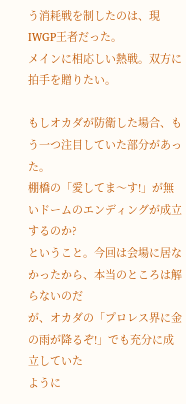う消耗戦を制したのは、現IWGP王者だった。
メインに相応しい熱戦。双方に拍手を贈りたい。

もしオカダが防衛した場合、もう一つ注目していた部分があった。
棚橋の「愛してま〜す!」が無いドームのエンディングが成立するのか?
ということ。今回は会場に居なかったから、本当のところは解らないのだ
が、オカダの「プロレス界に金の雨が降るぞ!」でも充分に成立していた
ように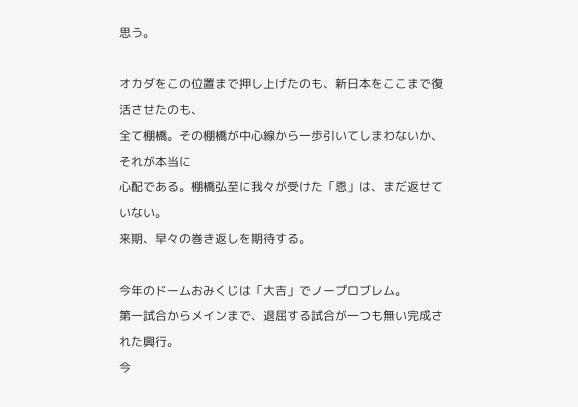思う。

オカダをこの位置まで押し上げたのも、新日本をここまで復活させたのも、
全て棚橋。その棚橋が中心線から一歩引いてしまわないか、それが本当に
心配である。棚橋弘至に我々が受けた「恩」は、まだ返せていない。
来期、早々の巻き返しを期待する。

今年のドームおみくじは「大吉」でノープロブレム。
第一試合からメインまで、退屈する試合が一つも無い完成された興行。
今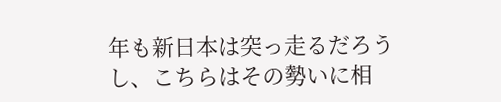年も新日本は突っ走るだろうし、こちらはその勢いに相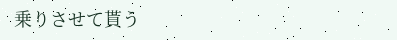乗りさせて貰う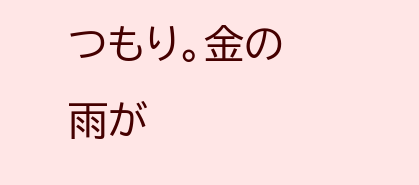つもり。金の雨が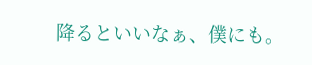降るといいなぁ、僕にも。